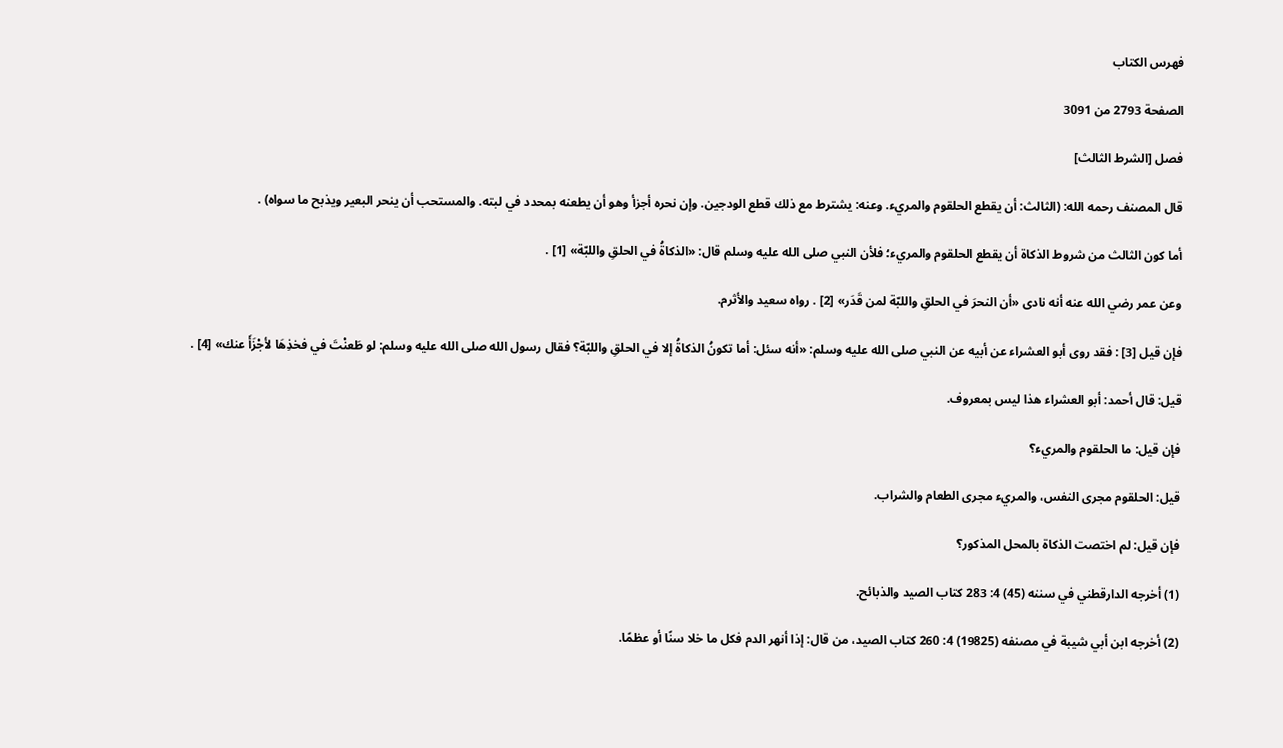فهرس الكتاب

الصفحة 2793 من 3091

فصل [الشرط الثالث]

قال المصنف رحمه الله: (الثالث: أن يقطع الحلقوم والمريء. وعنه: يشترط مع ذلك قطع الودجين. وإن نحره أجزأ وهو أن يطعنه بمحدد في لبته. والمستحب أن ينحر البعير ويذبح ما سواه) .

أما كون الثالث من شروط الذكاة أن يقطع الحلقوم والمريء؛ فلأن النبي صلى الله عليه وسلم قال: «الذكاةُ في الحلقِ واللبّة» [1] .

وعن عمر رضي الله عنه أنه نادى «أن النحرَ في الحلقِ واللبّة لمن قَدَر» [2] . رواه سعيد والأثرم.

فإن قيل [3] : فقد روى أبو العشراء عن أبيه عن النبي صلى الله عليه وسلم: «أنه سئل: أما تكونُ الذكاةُ إلا في الحلقِ واللبّة؟ فقال رسول الله صلى الله عليه وسلم: لو طَعنْتَ في فخذِهَا لأجْزَأَ عنك» [4] .

قيل: قال أحمد: أبو العشراء هذا ليس بمعروف.

فإن قيل: ما الحلقوم والمريء؟

قيل: الحلقوم مجرى النفس، والمريء مجرى الطعام والشراب.

فإن قيل: لم اختصت الذكاة بالمحل المذكور؟

(1) أخرجه الدارقطني في سننه (45) 4: 283 كتاب الصيد والذبائح.

(2) أخرجه ابن أبي شيبة في مصنفه (19825) 4: 260 كتاب الصيد، من قال: إذا أنهر الدم فكل ما خلا سنًا أو عظمًا.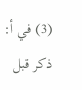(3) في أ: ذكر قبل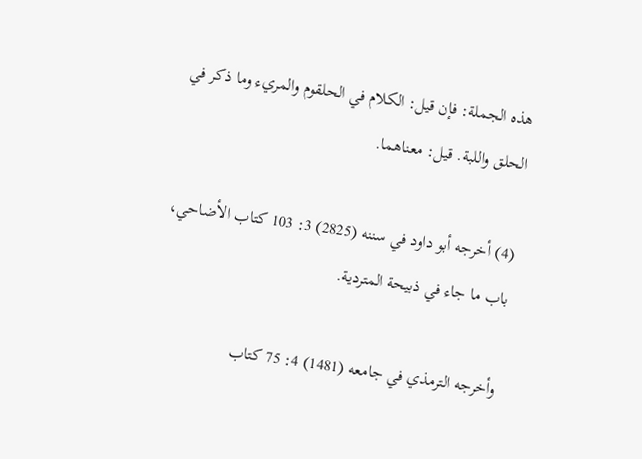هذه الجملة: فإن قيل: الكلام في الحلقوم والمريء وما ذكر في الحلق واللبة. قيل: معناهما.

(4) أخرجه أبو داود في سننه (2825) 3: 103 كتاب الأضاحي، باب ما جاء في ذبيحة المتردية.

وأخرجه الترمذي في جامعه (1481) 4: 75 كتاب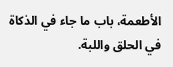الأطعمة، باب ما جاء في الذكاة في الحلق واللبة.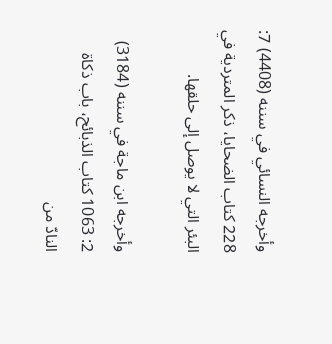وأخرجه النسائي في سننه (4408) 7: 228 كتاب الضحايا، ذكر المتردية في البئر التي لا يوصل إلى حلقها.

وأخرجه ابن ماجة في سننه (3184) 2: 1063 كتاب الذبائح، باب ذكاة النادّ من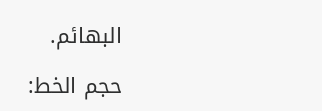البهائم.

حجم الخط: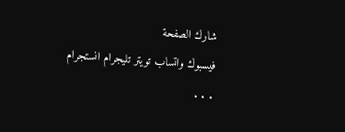شارك الصفحة
فيسبوك واتساب تويتر تليجرام انستجرام
. . .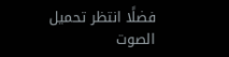فضلًا انتظر تحميل الصوت